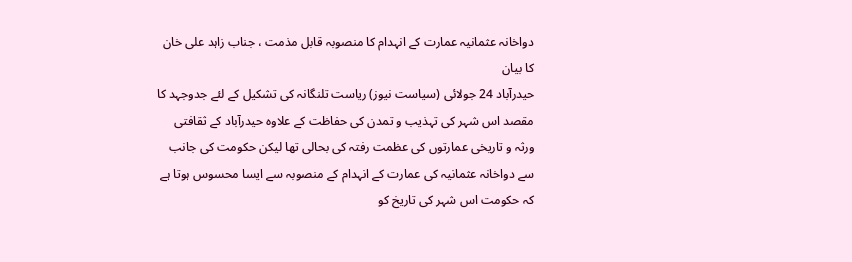دواخانہ عثمانیہ عمارت کے انہدام کا منصوبہ قابل مذمت ، جناب زاہد علی خان کا بیان
حیدرآباد 24 جولائی (سیاست نیوز) ریاست تلنگانہ کی تشکیل کے لئے جدوجہد کا مقصد اس شہر کی تہذیب و تمدن کی حفاظت کے علاوہ حیدرآباد کے ثقافتی ورثہ و تاریخی عمارتوں کی عظمت رفتہ کی بحالی تھا لیکن حکومت کی جانب سے دواخانہ عثمانیہ کی عمارت کے انہدام کے منصوبہ سے ایسا محسوس ہوتا ہے کہ حکومت اس شہر کی تاریخ کو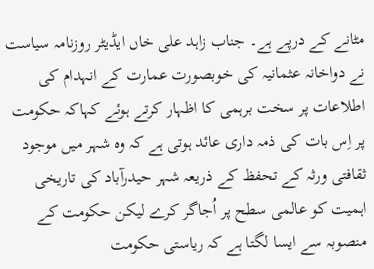مٹانے کے درپے ہے۔ جناب زاہد علی خاں ایڈیٹر روزنامہ سیاست نے دواخانہ عثمانیہ کی خوبصورت عمارت کے انہدام کی اطلاعات پر سخت برہمی کا اظہار کرتے ہوئے کہاکہ حکومت پر اِس بات کی ذمہ داری عائد ہوتی ہے کہ وہ شہر میں موجود ثقافتی ورثہ کے تحفظ کے ذریعہ شہر حیدرآباد کی تاریخی اہمیت کو عالمی سطح پر اُجاگر کرے لیکن حکومت کے منصوبہ سے ایسا لگتا ہے کہ ریاستی حکومت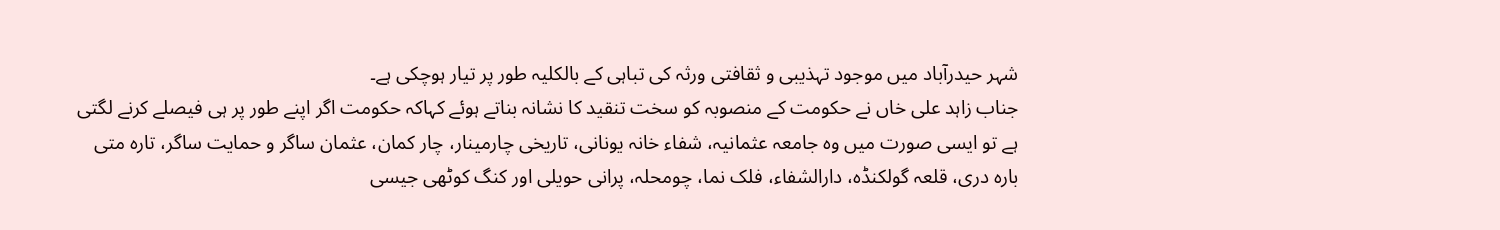شہر حیدرآباد میں موجود تہذیبی و ثقافتی ورثہ کی تباہی کے بالکلیہ طور پر تیار ہوچکی ہے۔
جناب زاہد علی خاں نے حکومت کے منصوبہ کو سخت تنقید کا نشانہ بناتے ہوئے کہاکہ حکومت اگر اپنے طور پر ہی فیصلے کرنے لگتی ہے تو ایسی صورت میں وہ جامعہ عثمانیہ، شفاء خانہ یونانی، تاریخی چارمینار، چار کمان، عثمان ساگر و حمایت ساگر، تارہ متی بارہ دری، قلعہ گولکنڈہ، دارالشفاء، فلک نما، چومحلہ، پرانی حویلی اور کنگ کوٹھی جیسی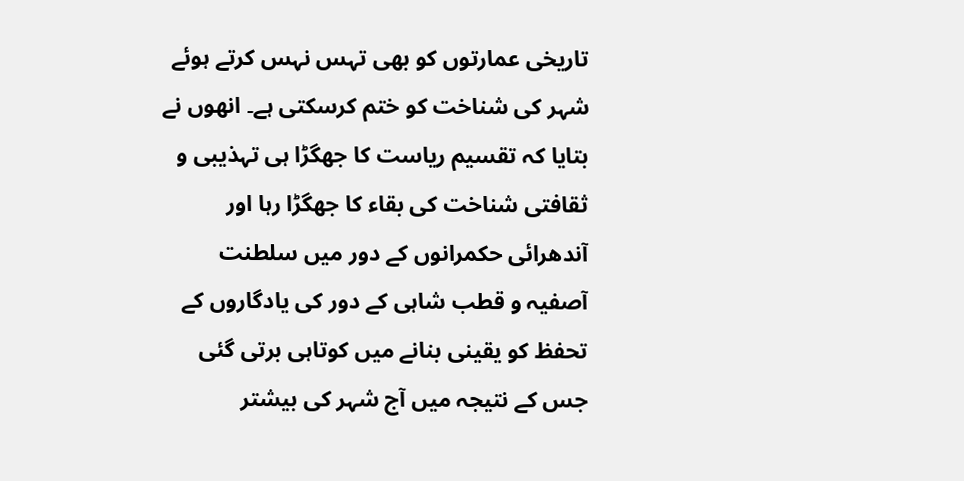تاریخی عمارتوں کو بھی تہس نہس کرتے ہوئے شہر کی شناخت کو ختم کرسکتی ہے۔ انھوں نے بتایا کہ تقسیم ریاست کا جھگڑا ہی تہذیبی و ثقافتی شناخت کی بقاء کا جھگڑا رہا اور آندھرائی حکمرانوں کے دور میں سلطنت آصفیہ و قطب شاہی کے دور کی یادگاروں کے تحفظ کو یقینی بنانے میں کوتاہی برتی گئی جس کے نتیجہ میں آج شہر کی بیشتر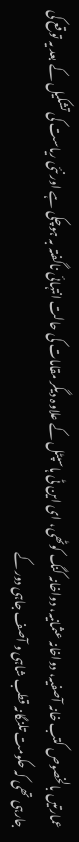عمارتیں بالخصوص کتب خانہ آصفیہ، دواخانہ عثمانیہ، دواخانہ کنگ کوٹھی، ای این ٹی ہاسپٹل کے علاوہ دیگر مقامات کی حالت انتہائی ناگفتہ بہ ہوچکی ہے اور نئی ریاست کی تشکیل کے بعد یہ توقع کی جارہی تھی کہ حکومت تلنگانہ قطب شاہی و آصف جاہی دور کے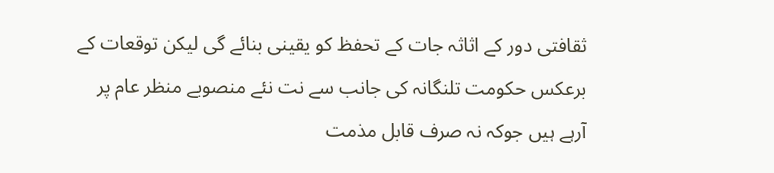ثقافتی دور کے اثاثہ جات کے تحفظ کو یقینی بنائے گی لیکن توقعات کے برعکس حکومت تلنگانہ کی جانب سے نت نئے منصوبے منظر عام پر آرہے ہیں جوکہ نہ صرف قابل مذمت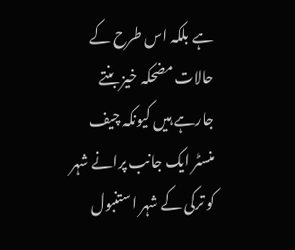ہے بلکہ اس طرح کے حالات مضحکہ خیز بنتے جارہے ہیں کیونکہ چیف منسٹر ایک جانب پرانے شہر کو ترکی کے شہر استنبول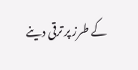کے طرز پر ترقی دینے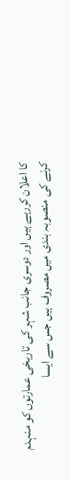کا اعلان کررہے ہیں اور دوسری جانب شہر کی تاریخی عمارتوں کو منہدم کرنے کی منصوبہ بندی میں مصروف ہیں جس سے ایسا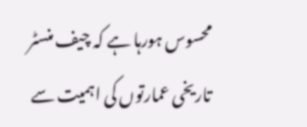محسوس ہورہا ہے کہ چیف منسٹر تاریخی عمارتوں کی اہمیت سے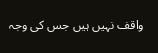واقف نہیں ہیں جس کی وجہ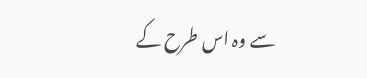سے وہ اس طرح کے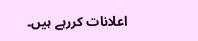اعلانات کررہے ہیں۔